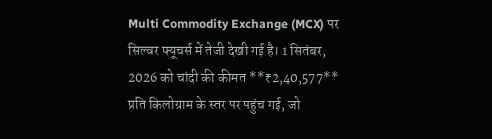Multi Commodity Exchange (MCX) पर सिल्वर फ्यूचर्स में तेजी देखी गई है। 1 सितंबर, 2026 को चांदी की कीमत **₹2,40,577** प्रति किलोग्राम के स्तर पर पहुंच गई, जो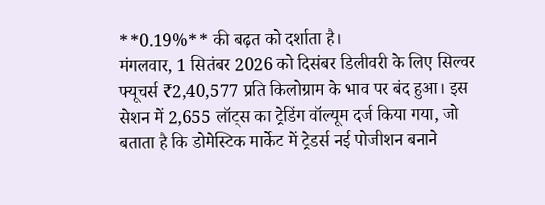**0.19%** की बढ़त को दर्शाता है।
मंगलवार, 1 सितंबर 2026 को दिसंबर डिलीवरी के लिए सिल्वर फ्यूचर्स ₹2,40,577 प्रति किलोग्राम के भाव पर बंद हुआ। इस सेशन में 2,655 लॉट्स का ट्रेडिंग वॉल्यूम दर्ज किया गया, जो बताता है कि डोमेस्टिक मार्केट में ट्रेडर्स नई पोजीशन बनाने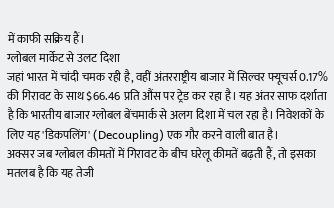में काफी सक्रिय हैं।
ग्लोबल मार्केट से उलट दिशा
जहां भारत में चांदी चमक रही है, वहीं अंतरराष्ट्रीय बाजार में सिल्वर फ्यूचर्स 0.17% की गिरावट के साथ $66.46 प्रति औंस पर ट्रेड कर रहा है। यह अंतर साफ दर्शाता है कि भारतीय बाजार ग्लोबल बेंचमार्क से अलग दिशा में चल रहा है। निवेशकों के लिए यह 'डिकपलिंग' (Decoupling) एक गौर करने वाली बात है।
अक्सर जब ग्लोबल कीमतों में गिरावट के बीच घरेलू कीमतें बढ़ती हैं, तो इसका मतलब है कि यह तेजी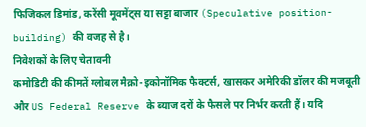फिजिकल डिमांड, करेंसी मूवमेंट्स या सट्टा बाजार (Speculative position-building) की वजह से है।
निवेशकों के लिए चेतावनी
कमोडिटी की कीमतें ग्लोबल मैक्रो-इकोनॉमिक फैक्टर्स, खासकर अमेरिकी डॉलर की मजबूती और US Federal Reserve के ब्याज दरों के फैसले पर निर्भर करती हैं। यदि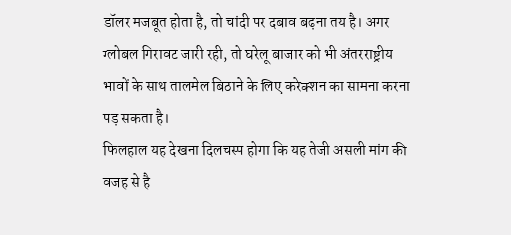डॉलर मजबूत होता है, तो चांदी पर दबाव बढ़ना तय है। अगर ग्लोबल गिरावट जारी रही, तो घरेलू बाजार को भी अंतरराष्ट्रीय भावों के साथ तालमेल बिठाने के लिए करेक्शन का सामना करना पड़ सकता है।
फिलहाल यह देखना दिलचस्प होगा कि यह तेजी असली मांग की वजह से है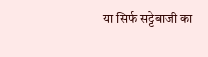या सिर्फ सट्टेबाजी का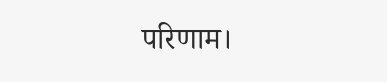परिणाम।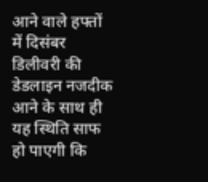आने वाले हफ्तों में दिसंबर डिलीवरी की डेडलाइन नजदीक आने के साथ ही यह स्थिति साफ हो पाएगी कि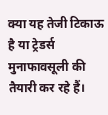क्या यह तेजी टिकाऊ है या ट्रेडर्स मुनाफावसूली की तैयारी कर रहे हैं।